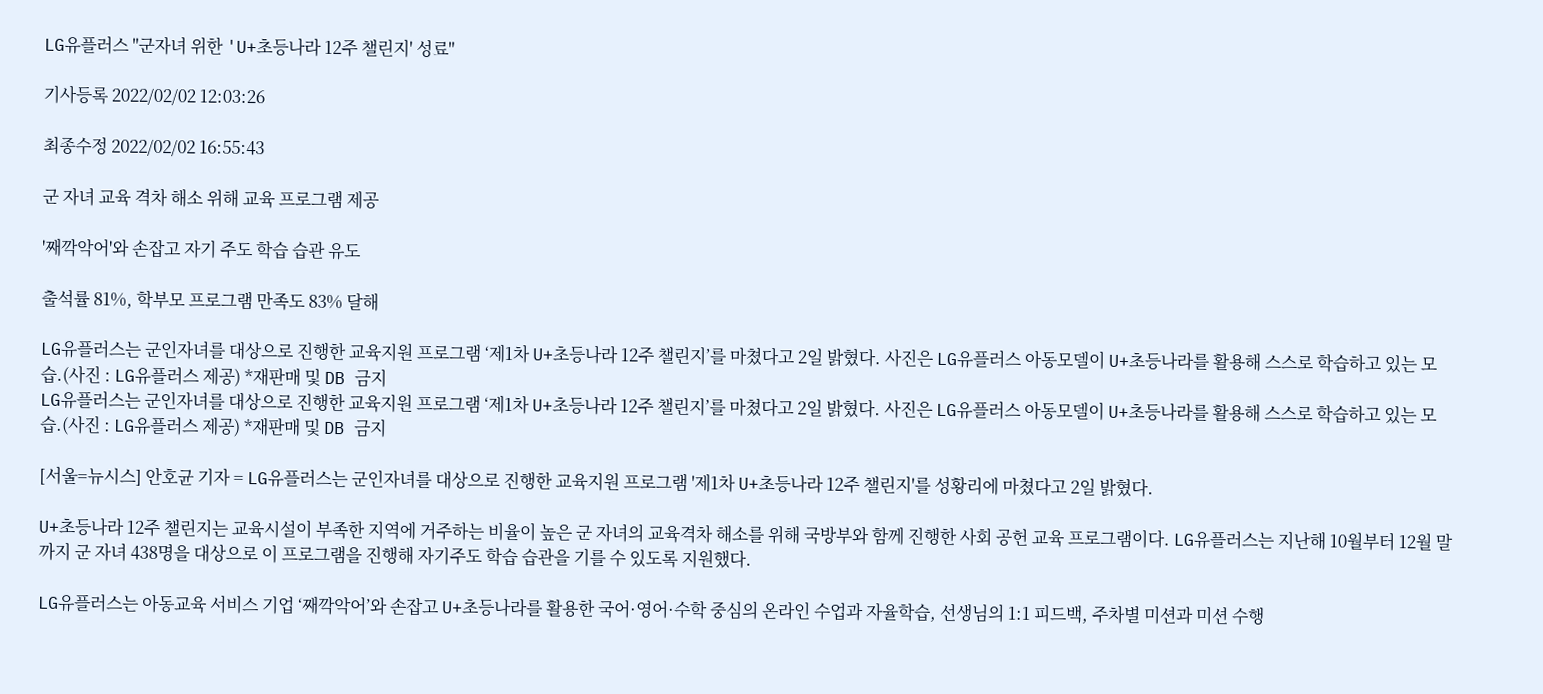LG유플러스 "군자녀 위한 'U+초등나라 12주 챌린지' 성료"

기사등록 2022/02/02 12:03:26

최종수정 2022/02/02 16:55:43

군 자녀 교육 격차 해소 위해 교육 프로그램 제공

'째깍악어'와 손잡고 자기 주도 학습 습관 유도

출석률 81%, 학부모 프로그램 만족도 83% 달해

LG유플러스는 군인자녀를 대상으로 진행한 교육지원 프로그램 ‘제1차 U+초등나라 12주 챌린지’를 마쳤다고 2일 밝혔다. 사진은 LG유플러스 아동모델이 U+초등나라를 활용해 스스로 학습하고 있는 모습.(사진 : LG유플러스 제공) *재판매 및 DB 금지
LG유플러스는 군인자녀를 대상으로 진행한 교육지원 프로그램 ‘제1차 U+초등나라 12주 챌린지’를 마쳤다고 2일 밝혔다. 사진은 LG유플러스 아동모델이 U+초등나라를 활용해 스스로 학습하고 있는 모습.(사진 : LG유플러스 제공) *재판매 및 DB 금지

[서울=뉴시스] 안호균 기자 = LG유플러스는 군인자녀를 대상으로 진행한 교육지원 프로그램 '제1차 U+초등나라 12주 챌린지'를 성황리에 마쳤다고 2일 밝혔다.

U+초등나라 12주 챌린지는 교육시설이 부족한 지역에 거주하는 비율이 높은 군 자녀의 교육격차 해소를 위해 국방부와 함께 진행한 사회 공헌 교육 프로그램이다. LG유플러스는 지난해 10월부터 12월 말까지 군 자녀 438명을 대상으로 이 프로그램을 진행해 자기주도 학습 습관을 기를 수 있도록 지원했다.

LG유플러스는 아동교육 서비스 기업 ‘째깍악어’와 손잡고 U+초등나라를 활용한 국어·영어·수학 중심의 온라인 수업과 자율학습, 선생님의 1:1 피드백, 주차별 미션과 미션 수행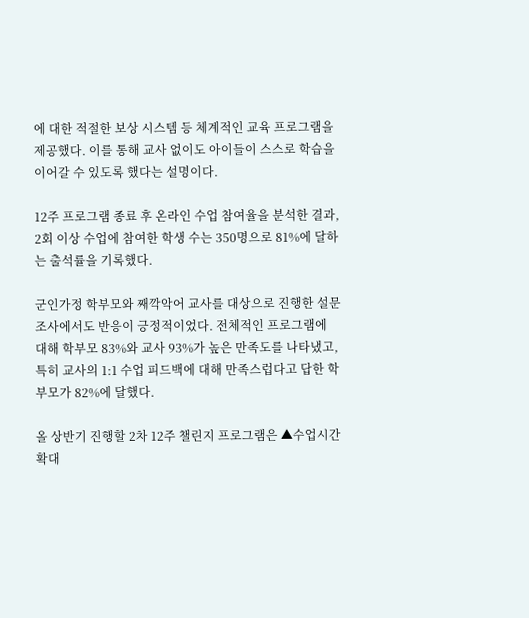에 대한 적절한 보상 시스템 등 체계적인 교육 프로그램을 제공했다. 이를 통해 교사 없이도 아이들이 스스로 학습을 이어갈 수 있도록 했다는 설명이다.

12주 프로그램 종료 후 온라인 수업 참여율을 분석한 결과, 2회 이상 수업에 참여한 학생 수는 350명으로 81%에 달하는 출석률을 기록했다.

군인가정 학부모와 째깍악어 교사를 대상으로 진행한 설문조사에서도 반응이 긍정적이었다. 전체적인 프로그램에 대해 학부모 83%와 교사 93%가 높은 만족도를 나타냈고, 특히 교사의 1:1 수업 피드백에 대해 만족스럽다고 답한 학부모가 82%에 달했다.

올 상반기 진행할 2차 12주 챌린지 프로그램은 ▲수업시간 확대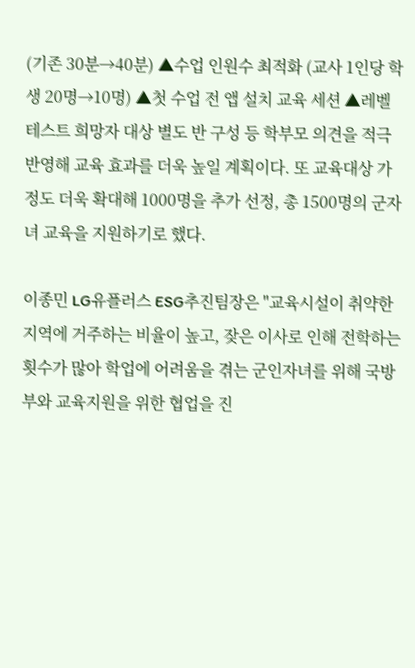(기존 30분→40분) ▲수업 인원수 최적화 (교사 1인당 학생 20명→10명) ▲첫 수업 전 앱 설치 교육 세션 ▲레벨 테스트 희망자 대상 별도 반 구성 등 학부모 의견을 적극 반영해 교육 효과를 더욱 높일 계획이다. 또 교육대상 가정도 더욱 확대해 1000명을 추가 선정, 총 1500명의 군자녀 교육을 지원하기로 했다.

이종민 LG유플러스 ESG추진팀장은 "교육시설이 취약한 지역에 거주하는 비율이 높고, 잦은 이사로 인해 전학하는 횟수가 많아 학업에 어려움을 겪는 군인자녀를 위해 국방부와 교육지원을 위한 협업을 진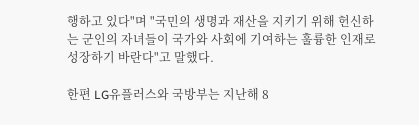행하고 있다"며 "국민의 생명과 재산을 지키기 위해 헌신하는 군인의 자녀들이 국가와 사회에 기여하는 훌륭한 인재로 성장하기 바란다"고 말했다.

한편 LG유플러스와 국방부는 지난해 8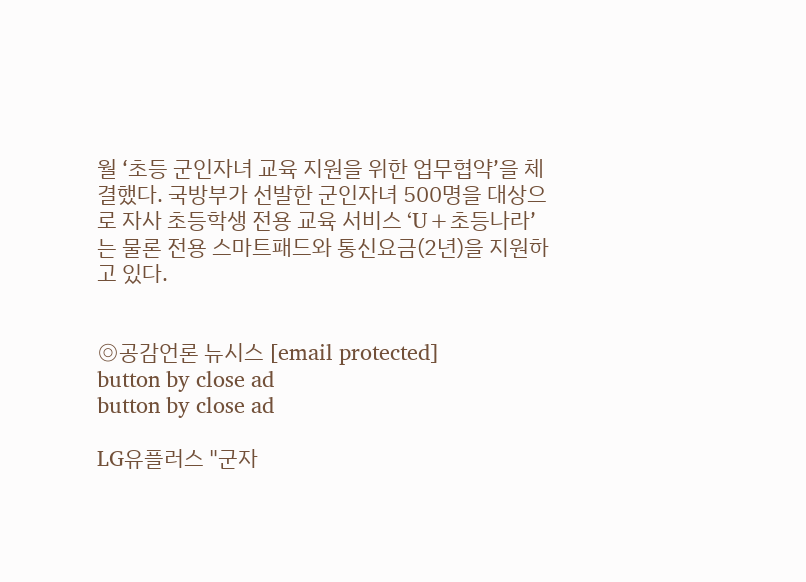월 ‘초등 군인자녀 교육 지원을 위한 업무협약’을 체결했다. 국방부가 선발한 군인자녀 500명을 대상으로 자사 초등학생 전용 교육 서비스 ‘U+초등나라’는 물론 전용 스마트패드와 통신요금(2년)을 지원하고 있다.


◎공감언론 뉴시스 [email protected]
button by close ad
button by close ad

LG유플러스 "군자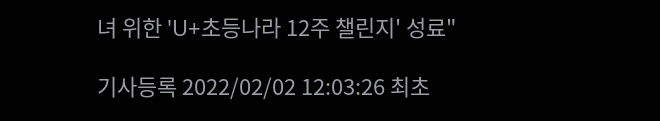녀 위한 'U+초등나라 12주 챌린지' 성료"

기사등록 2022/02/02 12:03:26 최초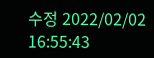수정 2022/02/02 16:55:43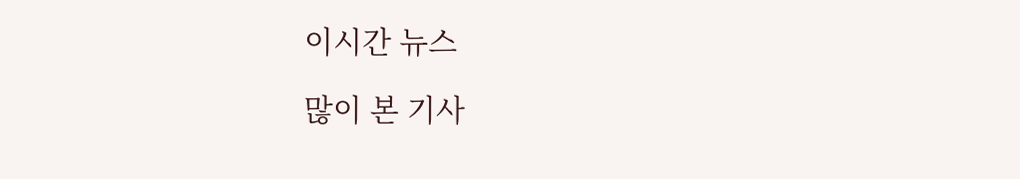이시간 뉴스

많이 본 기사